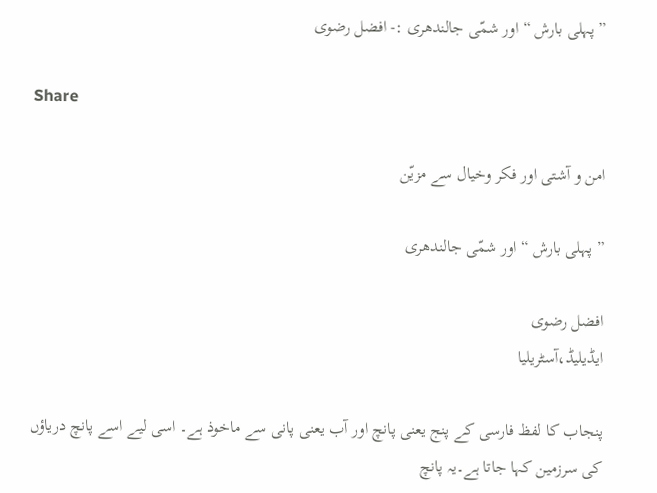” پہلی بارش “ اور شمّی جالندھری :- افضل رضوی

Share

امن و آشتی اور فکر وخیال سے مزیّن

” پہلی بارش “ اور شمّی جالندھری

افضل رضوی
ایڈیلیڈ،آسٹریلیا

پنجاب کا لفظ فارسی کے پنج یعنی پانچ اور آب یعنی پانی سے ماخوذ ہے۔ اسی لیے اسے پانچ دریاؤں کی سرزمین کہا جاتا ہے۔یہ پانچ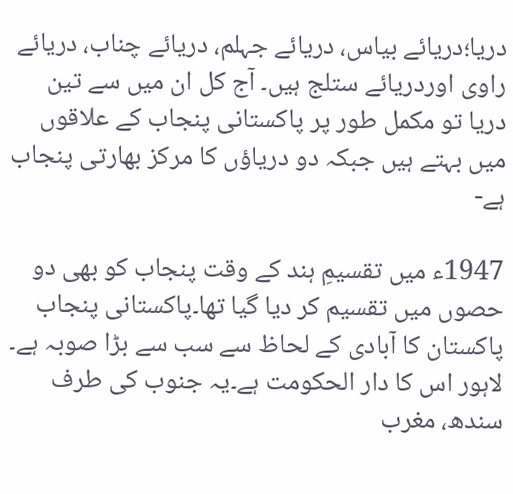دریا؛دریائے بیاس، دریائے جہلم، دریائے چناب، دریائے راوی اوردریائے ستلج ہیں۔ آج کل ان میں سے تین دریا تو مکمل طور پر پاکستانی پنجاب کے علاقوں میں بہتے ہیں جبکہ دو دریاؤں کا مرکز بھارتی پنجاب ہے-

1947ء میں تقسیمِ ہند کے وقت پنجاب کو بھی دو حصوں میں تقسیم کر دیا گیا تھا۔پاکستانی پنجاب پاکستان کا آبادی کے لحاظ سے سب سے بڑا صوبہ ہے۔ لاہور اس کا دار الحکومت ہے۔یہ جنوب کی طرف سندھ، مغرب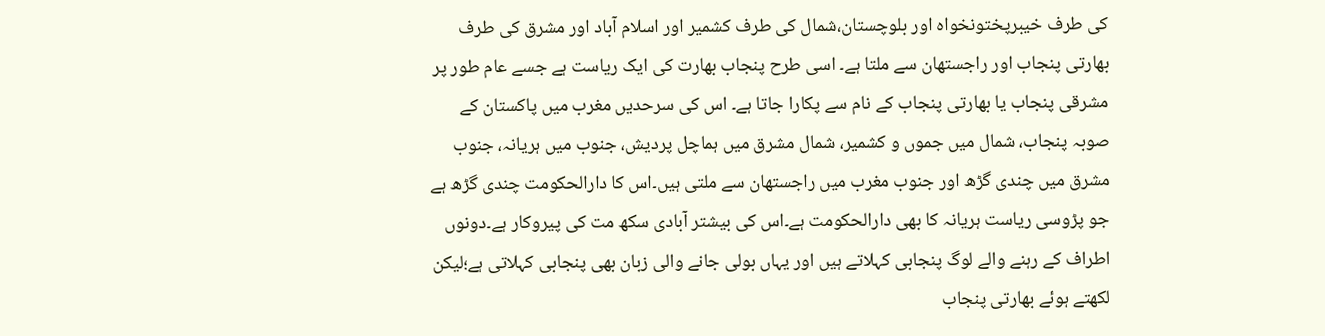کی طرف خیبرپختونخواہ اور بلوچستان،شمال کی طرف کشمیر اور اسلام آباد اور مشرق کی طرف بھارتی پنجاب اور راجستھان سے ملتا ہے۔ اسی طرح پنجاب بھارت کی ایک ریاست ہے جسے عام طور پر مشرقی پنجاب یا بھارتی پنجاب کے نام سے پکارا جاتا ہے۔ اس کی سرحدیں مغرب میں پاکستان کے صوبہ پنجاب، شمال میں جموں و کشمیر، شمال مشرق میں ہماچل پردیش، جنوب میں ہریانہ، جنوب مشرق میں چندی گڑھ اور جنوب مغرب میں راجستھان سے ملتی ہیں۔اس کا دارالحکومت چندی گڑھ ہے جو پڑوسی ریاست ہریانہ کا بھی دارالحکومت ہے۔اس کی بیشتر آبادی سکھ مت کی پیروکار ہے۔دونوں اطراف کے رہنے والے لوگ پنجابی کہلاتے ہیں اور یہاں بولی جانے والی زبان بھی پنجابی کہلاتی ہے؛لیکن لکھتے ہوئے بھارتی پنجاب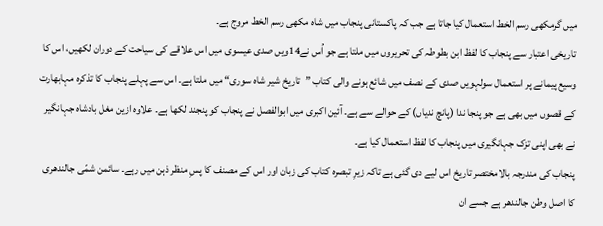میں گرمکھی رسم الخط استعمال کیا جاتا ہے جب کہ پاکستانی پنجاب میں شاہ مکھی رسم الخط مروج ہے۔
تاریخی اعتبار سے پنجاب کا لفظ ابن بطوطہ کی تحریروں میں ملتا ہے جو اُس نے14ویں صدی عیسوی میں اس علاقے کی سیاحت کے دوران لکھیں، اس کا وسیع پیمانے پر استعمال سولہویں صدی کے نصف میں شائع ہونے والی کتاب ”تاریخ شیر شاہ سوری“ میں ملتا ہے۔ اس سے پہلے پنجاب کا تذکرہ مہابھارت کے قصوں میں بھی ہے جو پنجا ندا (پانچ ندیاں) کے حوالے سے ہے۔ آئین اکبری میں ابوالفصل نے پنجاب کو پنجند لکھا ہے۔ علاوہ ازین مغل بادشاہ جہانگیر نے بھی اپنی تزک جہانگیری میں پنجاب کا لفظ استعمال کیا ہے۔
پنجاب کی مندرجہ بالامختصر تاریخ اس لیے دی گئی ہے تاکہ زیرِ تبصرہ کتاب کی زبان اور اس کے مصنف کا پسِ منظر ذہن میں رہے۔ سائمن شمّی جالندھری کا اصل وطن جالندھر ہے جسے ان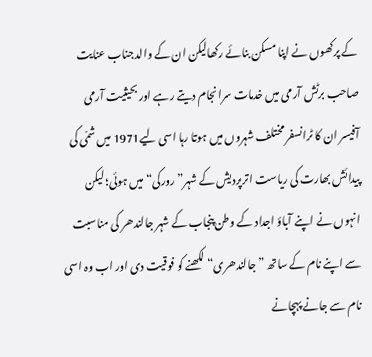کے پرکھوں نے اپنا مسکن بنائے رکھالیکن ان کے والدجناب عنایت صاحب برٹش آرمی میں خدمات سرانجام دیتے رہے اور بحیثیت آرمی آفیسر ان کا ٹرانسفر مختلف شہروں میں ہوتا رہا اسی لیے1971 میں شمّی کی پیدائش بھارت کی ریاست اترپردیش کے شہر”رورکی“ میں ہوئی؛ لیکن انہوں نے اپنے آباؤ اجداد کے وطن پنجاب کے شہر جالندھر کی مناسبت سے اپنے نام کے ساتھ ”جالندھری“ لکھنے کو فوقیت دی اور اب وہ اسی نام سے جانے پہچانے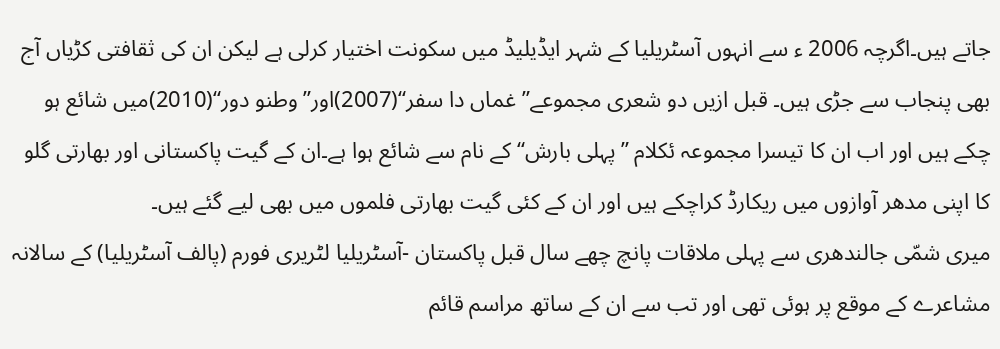جاتے ہیں۔اگرچہ 2006 ء سے انہوں آسٹریلیا کے شہر ایڈیلیڈ میں سکونت اختیار کرلی ہے لیکن ان کی ثقافتی کڑیاں آج بھی پنجاب سے جڑی ہیں۔ قبل ازیں دو شعری مجموعے”غماں دا سفر“(2007)اور”وطنو دور“(2010)میں شائع ہو چکے ہیں اور اب ان کا تیسرا مجموعہ ئکلام ”پہلی بارش“ کے نام سے شائع ہوا ہے۔ان کے گیت پاکستانی اور بھارتی گلو کا اپنی مدھر آوازوں میں ریکارڈ کراچکے ہیں اور ان کے کئی گیت بھارتی فلموں میں بھی لیے گئے ہیں۔
میری شمّی جالندھری سے پہلی ملاقات پانچ چھے سال قبل پاکستان -آسٹریلیا لٹریری فورم (پالف آسٹریلیا) کے سالانہ مشاعرے کے موقع پر ہوئی تھی اور تب سے ان کے ساتھ مراسم قائم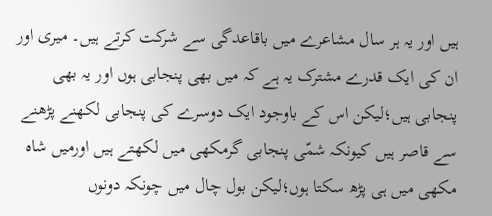ہیں اور یہ ہر سال مشاعرے میں باقاعدگی سے شرکت کرتے ہیں۔ میری اور ان کی ایک قدرے مشترک یہ ہے کہ میں بھی پنجابی ہوں اور یہ بھی پنجابی ہیں؛لیکن اس کے باوجود ایک دوسرے کی پنجابی لکھنے پڑھنے سے قاصر ہیں کیونکہ شمّی پنجابی گرمکھی میں لکھتے ہیں اورمیں شاہ مکھی میں ہی پڑھ سکتا ہوں؛لیکن بول چال میں چونکہ دونوں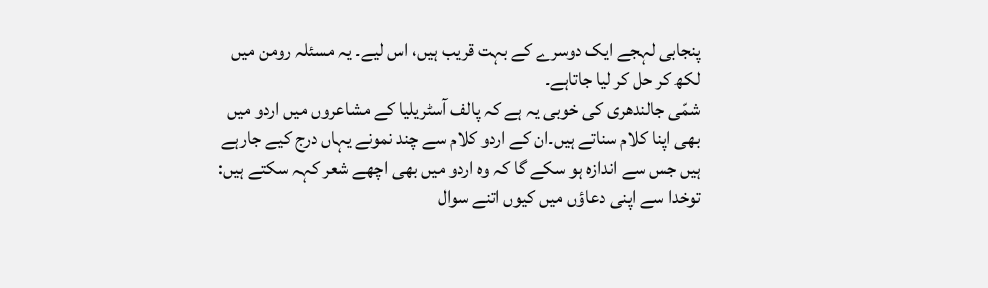پنجابی لہجے ایک دوسرے کے بہت قریب ہیں، اس لیے۔ یہ مسئلہ رومن میں لکھ کر حل کر لیا جاتاہے۔
شمّی جالندھری کی خوبی یہ ہے کہ پالف آسٹریلیا کے مشاعروں میں اردو میں بھی اپنا کلام سناتے ہیں۔ان کے اردو کلام سے چند نمونے یہاں درج کیے جارہے ہیں جس سے اندازہ ہو سکے گا کہ وہ اردو میں بھی اچھے شعر کہہ سکتے ہیں:
توخدا سے اپنی دعاؤں میں کیوں اتنے سوال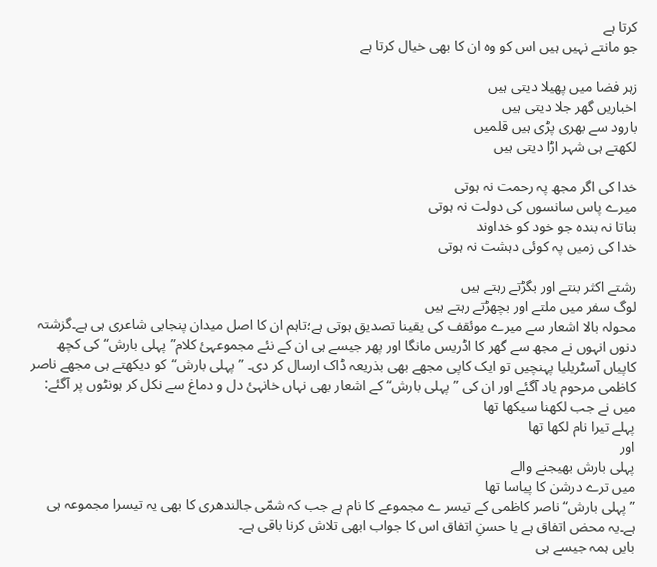کرتا ہے
جو مانتے نہیں ہیں اس کو وہ ان کا بھی خیال کرتا ہے

زہر فضا میں پھیلا دیتی ہیں
اخباریں گھر جلا دیتی ہیں
بارود سے بھری پڑی ہیں قلمیں
لکھتے ہی شہر اڑا دیتی ہیں

خدا کی اگر مجھ پہ رحمت نہ ہوتی
میرے پاس سانسوں کی دولت نہ ہوتی
بناتا نہ بندہ جو خود کو خداوند
خدا کی زمیں پہ کوئی دہشت نہ ہوتی

رشتے اکثر بنتے اور بگڑتے رہتے ہیں
لوگ سفر میں ملتے اور بچھڑتے رہتے ہیں
محولہ بالا اشعار سے میرے موئقف کی یقینا تصدیق ہوتی ہے؛تاہم ان کا اصل میدان پنجابی شاعری ہی ہے۔گزشتہ دنوں انہوں نے مجھ سے گھر کا اڈریس مانگا اور پھر جیسے ہی ان کے نئے مجموعہئ کلام”پہلی بارش“ کی کچھ کاپیاں آسٹریلیا پہنچیں تو ایک کاپی مجھے بھی بذریعہ ڈاک ارسال کر دی۔ ”پہلی بارش“کو دیکھتے ہی مجھے ناصر کاظمی مرحوم یاد آگئے اور ان کی ”پہلی بارش“ کے اشعار بھی نہاں خانہئ دل و دماغ سے نکل کر ہونٹوں پر آگئے:
میں نے جب لکھنا سیکھا تھا
پہلے تیرا نام لکھا تھا
اور
پہلی بارش بھیجنے والے
میں ترے درشن کا پیاسا تھا
”پہلی بارش“ ناصر کاظمی کے تیسر ے مجموعے کا نام ہے جب کہ شمّی جالندھری کا بھی یہ تیسرا مجموعہ ہی ہے۔یہ محض اتفاق ہے یا حسنِ اتفاق اس کا جواب ابھی تلاش کرنا باقی ہے۔
بایں ہمہ جیسے ہی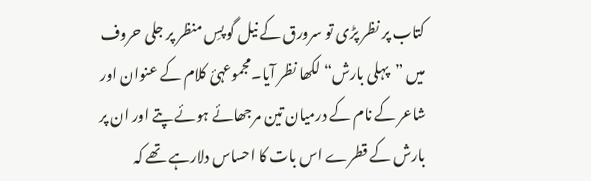کتاب پر نظر پڑی تو سرورق کے نیل گو پسِ منظر پر جلی حروف میں ”پہلی بارش“ لکھا نظر آیا۔مجموعہئ کلام کے عنوان اور شاعر کے نام کے درمیان تین مرجھائے ہوئے پتے اور ان پر بارش کے قطرے اس بات کا احساس دلارہے تھے کہ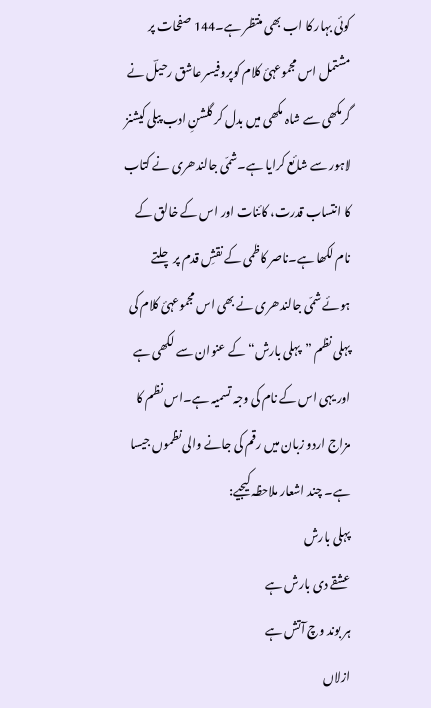کوئی بہار کا اب بھی منتظر ہے۔144 صفحات پر مشتمل اس مجموعہئ کلام کوپروفیسر عاشق رحیلؔ نے گرمکھی سے شاہ مکھی میں بدل کر گلشنِ ادب پبلی کیشنز لاہور سے شائع کرایا ہے۔شمّی جالندھری نے کتاب کا انتساب قدرت، کائنات اور اس کے خالق کے نام لکھا ہے۔ناصر کاظمی کے نقشِ قدم پر چلتے ہوئے شمّی جالندھری نے بھی اس مجموعہئ کلام کی پہلی نظم ”پہلی بارش“ کے عنوان سے لکھی ہے اور یہی اس کے نام کی وجہ تسمیہ ہے۔اس نظم کا مزاج اردو زبان میں رقم کی جانے والی نظموں جیسا ہے۔ چند اشعار ملاحظہ کیجیے:
پہلی بارش
عشقے دی بارش ہے
ہر بوند وچ آتش ہے
ازلاں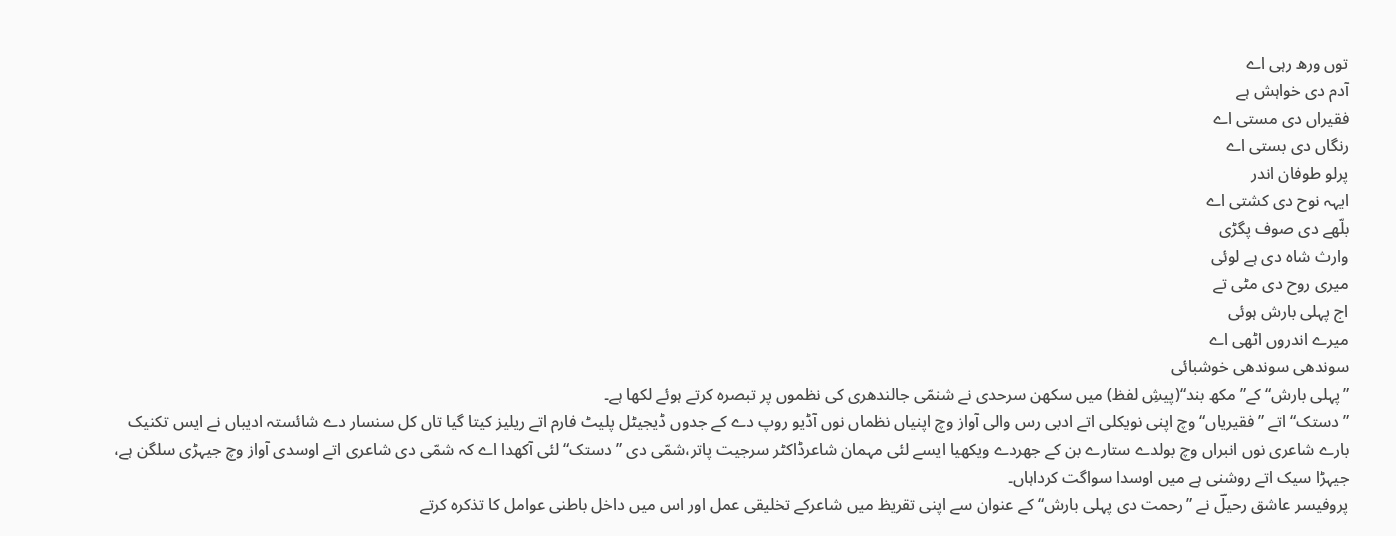توں ورھ رہی اے
آدم دی خواہش ہے
فقیراں دی مستی اے
رنگاں دی بستی اے
پرلو طوفان اندر
ایہہ نوح دی کشتی اے
بلّھے دی صوف پگڑی
وارث شاہ دی ہے لوئی
میری روح دی مٹی تے
اج پہلی بارش ہوئی
میرے اندروں اٹھی اے
سوندھی سوندھی خوشبائی
”پہلی بارش“ کے”مکھ بند“(پیشِ لفظ) میں سکھن سرحدی نے شنمّی جالندھری کی نظموں پر تبصرہ کرتے ہوئے لکھا ہے۔
”دستک“ اتے ”فقیریاں“ وچ اپنی نویکلی اتے ادبی رس والی آواز وچ اپنیاں نظماں نوں آڈیو روپ دے کے جدوں ڈیجیٹل پلیٹ فارم اتے ریلیز کیتا گیا تاں کل سنسار دے شائستہ ادیباں نے ایس تکنیک بارے شاعری نوں انبراں وچ بولدے ستارے بن کے جھردے ویکھیا ایسے لئی مہمان شاعرڈاکٹر سرجیت پاتر،شمّی دی ”دستک“ لئی آکھدا اے کہ شمّی دی شاعری اتے اوسدی آواز وچ جیہڑی سلگن ہے، جیہڑا سیک اتے روشنی ہے میں اوسدا سواگت کرداہاں۔
پروفیسر عاشق رحیلؔ نے ”رحمت دی پہلی بارش“ کے عنوان سے اپنی تقریظ میں شاعرکے تخلیقی عمل اور اس میں داخل باطنی عوامل کا تذکرہ کرتے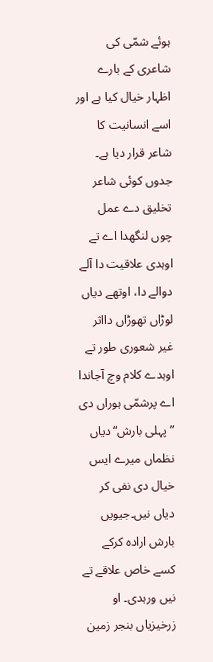ہوئے شمّی کی شاعری کے بارے اظہار خیال کیا ہے اور اسے انسانیت کا شاعر قرار دیا ہے۔
جدوں کوئی شاعر تخلیق دے عمل چوں لنگھدا اے تے اوہدی علاقیت دا آلے دوالے دا، اوتھے دیاں لوڑاں تھوڑاں دااثر غیر شعوری طور تے اوہدے کلام وچ آجاندا اے پرشمّی ہوراں دی ”پہلی بارش“دیاں نظماں میرے ایس خیال دی نفی کر دیاں نیں۔جیویں بارش ارادہ کرکے کسے خاص علاقے تے نیں ورہدی۔ او زرخیزیاں بنجر زمین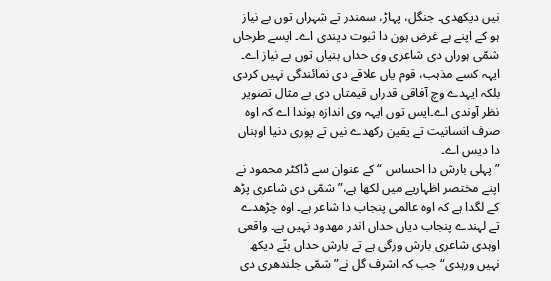نیں دیکھدی۔ جنگل، پہاڑ، سمندر تے شہراں توں بے نیاز ہو کے اپنے بے غرض ہون دا ثبوت دیندی اے۔ ایسے طرحاں شمّی ہوراں دی شاعری وی حداں بنیاں توں بے نیاز اے۔ ایہہ کسے مذہب، قوم یاں علاقے دی نمائندگی نہیں کردی بلکہ ایہدے وچ آفاقی قدراں قیمتاں دی بے مثال تصویر نظر آوندی اے۔ایس توں ایہہ وی اندازہ ہوندا اے کہ اوہ صرف انسانیت تے یقین رکھدے نیں تے پوری دنیا اوہناں دا دیس اے۔
” پہلی بارش دا احساس “ کے عنوان سے ڈاکٹر محمود نے اپنے مختصر اظہاریے میں لکھا ہے،”شمّی دی شاعری پڑھ کے لگدا ہے کہ اوہ عالمی پنجاب دا شاعر ہے۔ اوہ چڑھدے تے لہندے پنجاب دیاں حداں اندر مھدود نہیں ہے۔ واقعی اوہدی شاعری بارش ورگی ہے تے بارش حداں بنّے دیکھ نہیں ورہدی“ جب کہ اشرف گل نے”شمّی جلندھری دی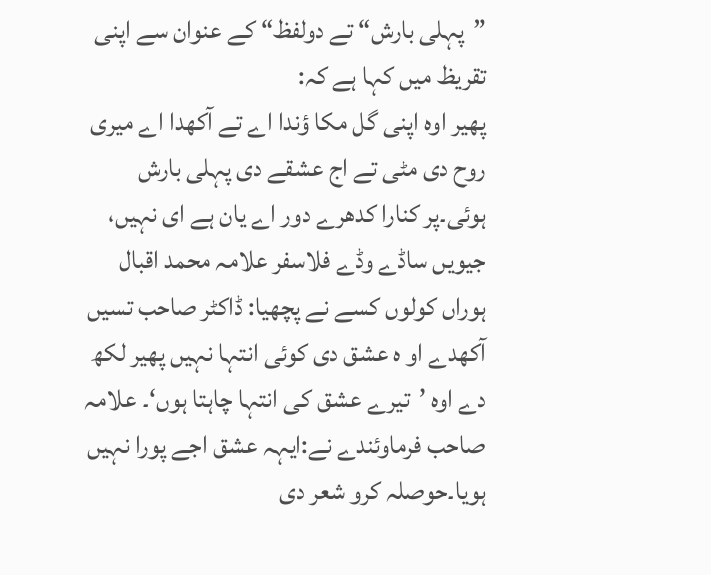”پہلی بارش“ تے دولفظ“ کے عنوان سے اپنی تقریظ میں کہا ہے کہ:
پھیر اوہ اپنی گل مکا ؤندا اے تے آکھدا اے میری روح دی مٹی تے اج عشقے دی پہلی بارش ہوئی۔پر کنارا کدھرے دور اے یان ہے ای نہیں، جیویں ساڈے وڈے فلاسفر علامہ محمد اقبال ہوراں کولوں کسے نے پچھیا: ڈاکٹر صاحب تسیں آکھدے او ہ عشق دی کوئی انتہا نہیں پھیر لکھ دے اوہ ’تیرے عشق کی انتہا چاہتا ہوں‘۔ علامہ صاحب فرماوئندے نے:ایہہ عشق اجے پورا نہیں ہویا۔حوصلہ کرو شعر دی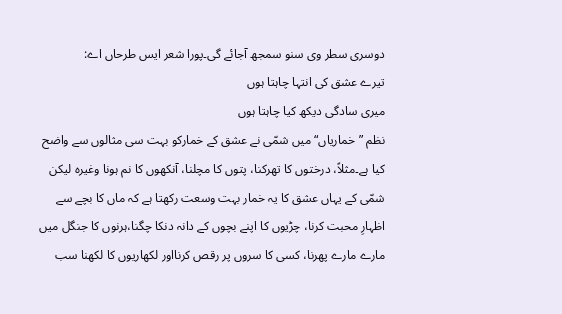دوسری سطر وی سنو سمجھ آجائے گی۔پورا شعر ایس طرحاں اے:
تیرے عشق کی انتہا چاہتا ہوں
میری سادگی دیکھ کیا چاہتا ہوں
نظم ”خماریاں“ میں شمّی نے عشق کے خمارکو بہت سی مثالوں سے واضح کیا ہے۔مثلاً، درختوں کا تھرکنا، پتوں کا مچلنا، آنکھوں کا نم ہونا وغیرہ لیکن شمّی کے یہاں عشق کا یہ خمار بہت وسعت رکھتا ہے کہ ماں کا بچے سے اظہارِ محبت کرنا، چڑیوں کا اپنے بچوں کے دانہ دنکا چگنا،ہرنوں کا جنگل میں مارے مارے پھرنا، کسی کا سروں پر رقص کرنااور لکھاریوں کا لکھنا سب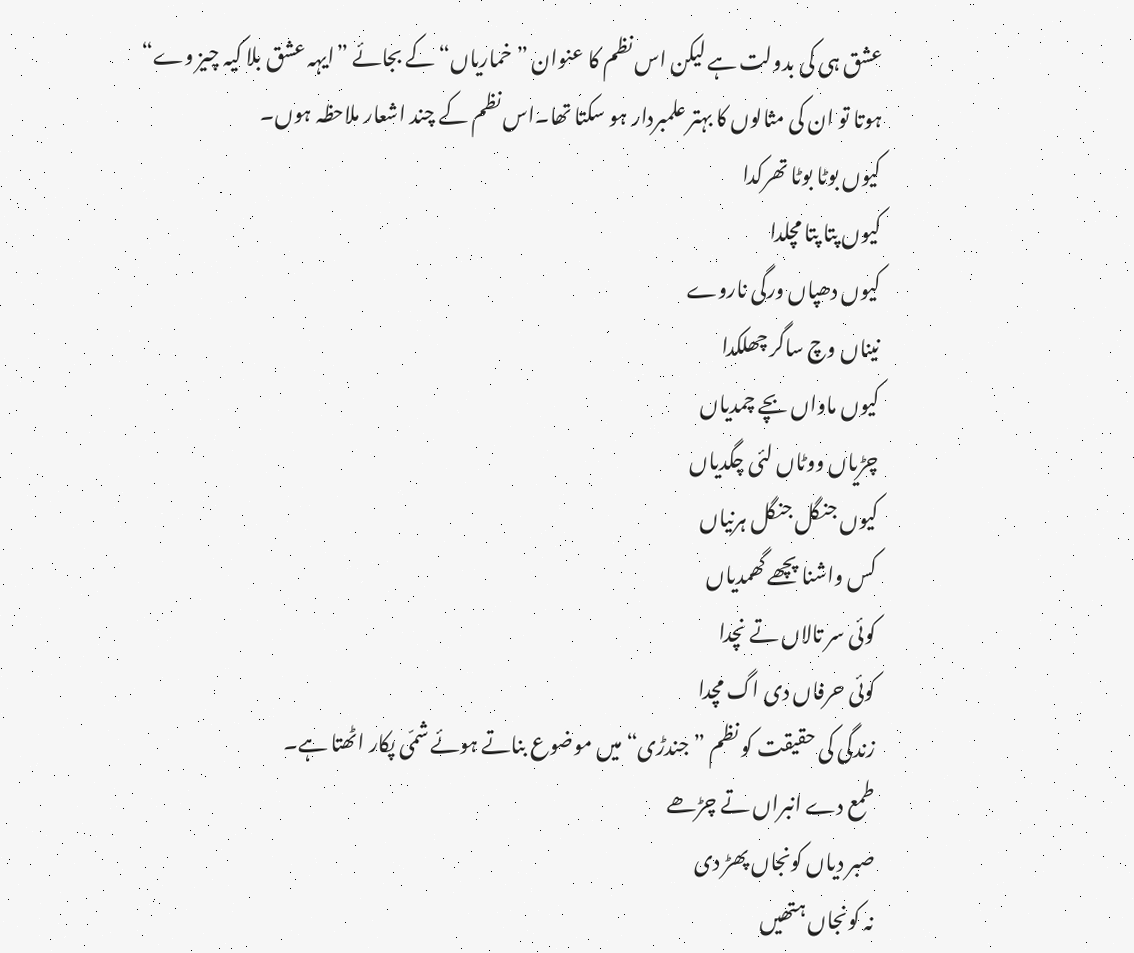عشق ہی کی بدولت ہے لیکن اس نظم کا عنوان ”خماریاں“ کے بجائے ”ایہہ عشق بلا کیہ چیز وے“ ہوتا تو ان کی مثالوں کا بہتر علمبردار ہو سکتا تھا۔اس نظم کے چند اشعار ملاحظہ ہوں۔
کیوں بوٹا بوٹا تھرکدا
کیوں پتا پتا مچلدا
کیوں دھپاں ورگی ناروے
نیناں وچ ساگر چھلکدا
کیوں ماواں بچے چمدیاں
چڑیاں ووٹاں لئی چگدیاں
کیوں جنگل جنگل ہرنیاں
کس واشنا پچھے گھمدیاں
کوئی سر تالاں تے نچدا
کوئی حرفاں دی اگ مچدا
زندگی کی حقیقت کو نظم ”جندڑی“ میں موضوع بناتے ہوئے شمّی پکار اٹھتا ہے۔
طمع دے انبراں تے چڑھے
صبر دیاں کونجاں پھڑ دی
نہ کونجاں ہتھیں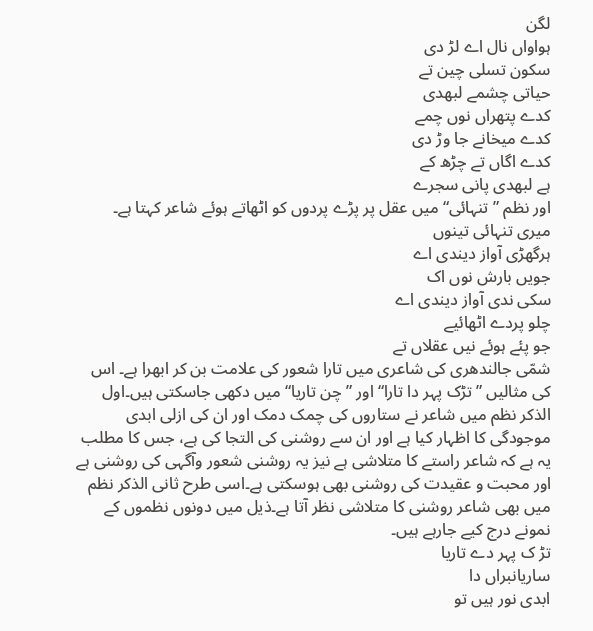لگن
ہواواں نال اے لڑ دی
سکون تسلی چین تے
حیاتی چشمے لبھدی
کدے پتھراں نوں چمے
کدے میخانے جا وڑ دی
کدے اگاں تے چڑھ کے
ہے لبھدی پانی سجرے
اور نظم ”تنہائی“ میں عقل پر پڑے پردوں کو اٹھاتے ہوئے شاعر کہتا ہے۔
میری تنہائی تینوں
ہرگھڑی آواز دیندی اے
جویں بارش نوں اک
سکی ندی آواز دیندی اے
چلو پردے اٹھائیے
جو پئے ہوئے نیں عقلاں تے
شمّی جالندھری کی شاعری میں تارا شعور کی علامت بن کر ابھرا ہے۔ اس کی مثالیں ”تڑک پہر دا تارا“ اور ”چن تاریا“ میں دکھی جاسکتی ہیں۔اول الذکر نظم میں شاعر نے ستاروں کی چمک دمک اور ان کی ازلی ابدی موجودگی کا اظہار کیا ہے اور ان سے روشنی کی التجا کی ہے، جس کا مطلب یہ ہے کہ شاعر راستے کا متلاشی ہے نیز یہ روشنی شعور وآگہی کی روشنی ہے اور محبت و عقیدت کی روشنی بھی ہوسکتی ہے۔اسی طرح ثانی الذکر نظم میں بھی شاعر روشنی کا متلاشی نظر آتا ہے۔ذیل میں دونوں نظموں کے نمونے درج کیے جارہے ہیں۔
تڑ ک پہر دے تاریا
ساریانبراں دا
ابدی نور ہیں تو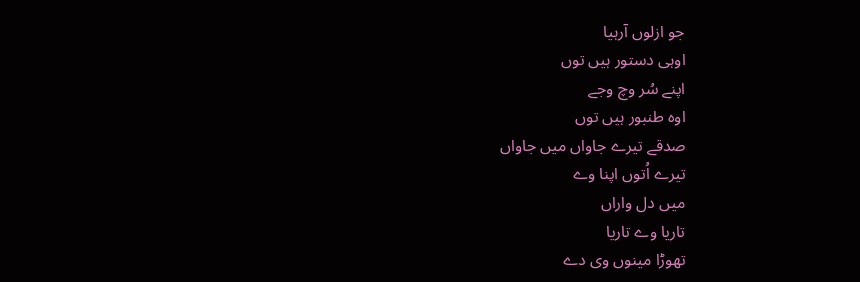جو ازلوں آرہیا
اوہی دستور ہیں توں
اپنے سُر وچ وجے
اوہ طنبور ہیں توں
صدقے تیرے جاواں میں جاواں
تیرے اُتوں اپنا وے
میں دل واراں
تاریا وے تاریا
تھوڑا مینوں وی دے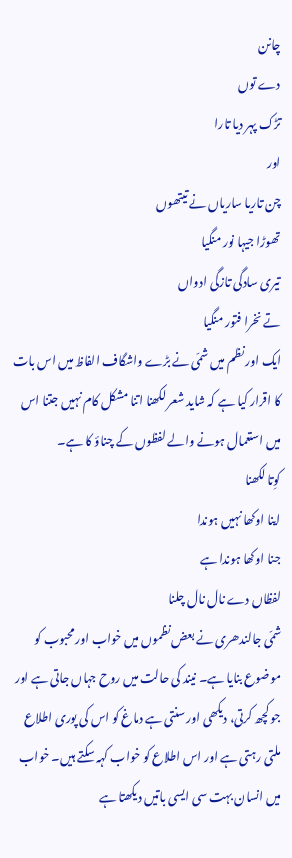چانن
دے توں
تڑک پہر دیا تارا
اور
چن تاریا ساریاں نے تیتھوں
تھوڑا جیہا نور منگیا
تیری سادگی تازگی ادواں
تے نخرا فتور منگیا
ایک اور نظم میں شمّی نے بڑے واشگاف الفاظ میں اس بات کا اقرار کیا ہے کہ شاید شعر لکھنا اتنا مشکل کام نہیں جتنا اس میں استعمال ہونے والے لفظوں کے چناؤ کا ہے۔
کوِتا لکھنا
اینا اوکھا نہیں ہوندا
جنا اوکھا ہوندا ہے
لفظاں دے نال نال چلنا
شمّی جالندھری نے بعض نظموں میں خواب اور محبوب کو موضوع بنایا ہے۔ نیند کی حالت میں روح جہاں جاتی ہے اور جو کچھ کرتی، دیکھی اور سنتی ہے دماغ کو اس کی پوری اطلاع ملتی رہتی ہے اور اس اطلاع کو خواب کہہ سکتے ہیں۔ خواب میں انسان بہت سی ایسی باتیں دیکھتا ہے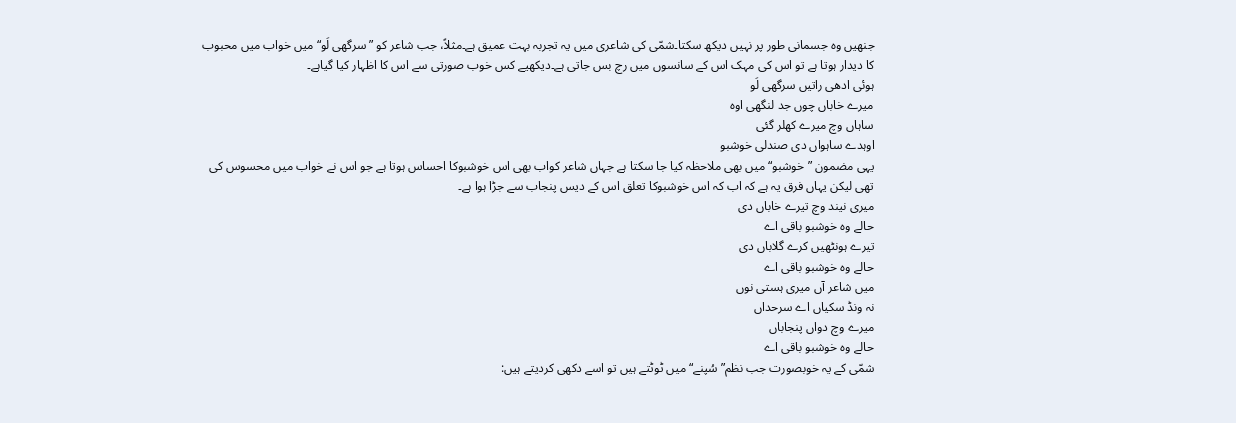جنھیں وہ جسمانی طور پر نہیں دیکھ سکتا۔شمّی کی شاعری میں یہ تجربہ بہت عمیق ہے۔مثلاً، جب شاعر کو ”سرگھی لَو“میں خواب میں محبوب کا دیدار ہوتا ہے تو اس کی مہک اس کے سانسوں میں رچ بس جاتی ہے۔دیکھیے کس خوب صورتی سے اس کا اظہار کیا گیاہے۔
ہوئی ادھی راتیں سرگھی لَو
میرے خاباں چوں جد لنگھی اوہ
ساہاں وچ میرے کھلر گئی
اوہدے ساہواں دی صندلی خوشبو
یہی مضمون ”خوشبو“ میں بھی ملاحظہ کیا جا سکتا ہے جہاں شاعر کواب بھی اس خوشبوکا احساس ہوتا ہے جو اس نے خواب میں محسوس کی تھی لیکن یہاں فرق یہ ہے کہ اب کہ اس خوشبوکا تعلق اس کے دیس پنجاب سے جڑا ہوا ہے۔
میری نیند وچ تیرے خاباں دی
حالے وہ خوشبو باقی اے
تیرے ہونٹھیں کرے گلاباں دی
حالے وہ خوشبو باقی اے
میں شاعر آں میری ہستی نوں
نہ ونڈ سکیاں اے سرحداں
میرے وچ دواں پنجاباں
حالے وہ خوشبو باقی اے
شمّی کے یہ خوبصورت جب نظم”سُپنے“ میں ٹوٹتے ہیں تو اسے دکھی کردیتے ہیں: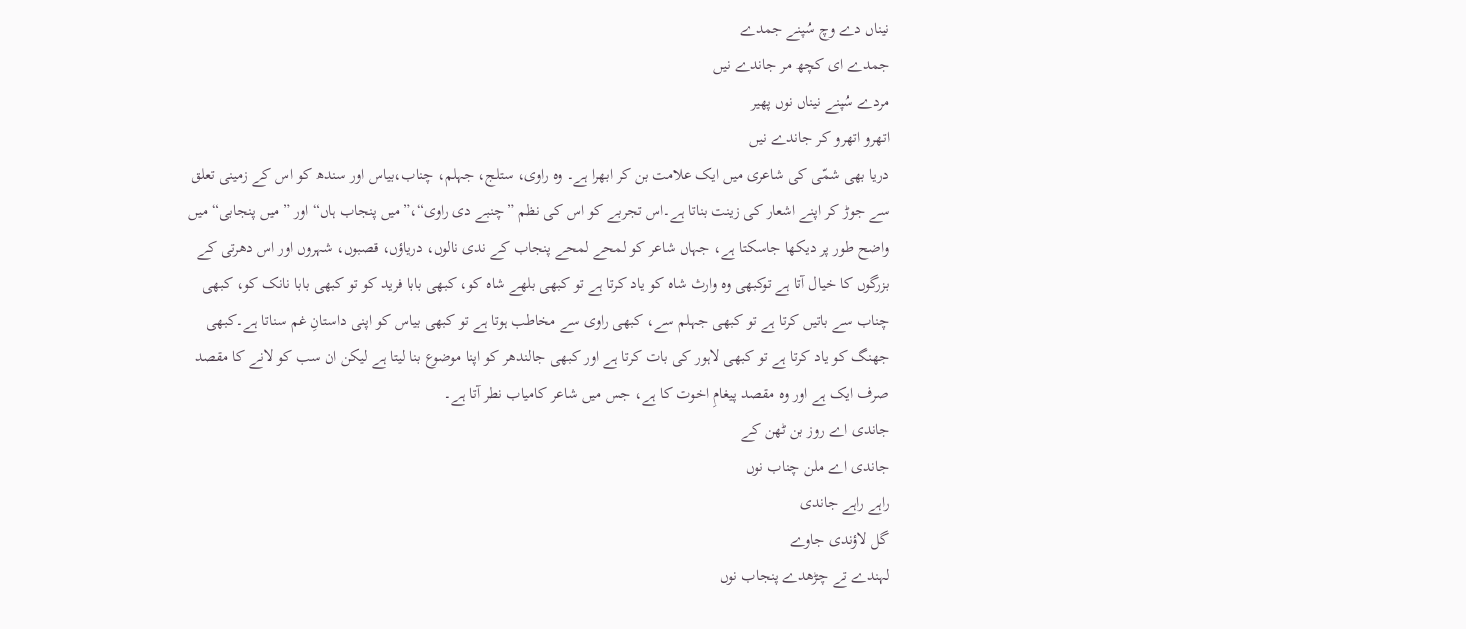نیناں دے وچ سُپنے جمدے
جمدے ای کچھ مر جاندے نیں
مردے سُپنے نیناں نوں پھیر
اتھرو اتھرو کر جاندے نیں
دریا بھی شمّی کی شاعری میں ایک علامت بن کر ابھرا ہے۔ وہ راوی، ستلج، جہلم، چناب،بیاس اور سندھ کو اس کے زمینی تعلق سے جوڑ کر اپنے اشعار کی زینت بناتا ہے۔اس تجربے کو اس کی نظم ”چنبے دی راوی“،”میں پنجاب ہاں“ اور ”میں پنجابی“میں واضح طور پر دیکھا جاسکتا ہے، جہاں شاعر کو لمحے لمحے پنجاب کے ندی نالوں، دریاؤں، قصبوں، شہروں اور اس دھرتی کے بزرگوں کا خیال آتا ہے توکبھی وہ وارث شاہ کو یاد کرتا ہے تو کبھی بلھے شاہ کو، کبھی بابا فرید کو تو کبھی بابا نانک کو، کبھی چناب سے باتیں کرتا ہے تو کبھی جہلم سے، کبھی راوی سے مخاطب ہوتا ہے تو کبھی بیاس کو اپنی داستانِ غم سناتا ہے۔کبھی جھنگ کو یاد کرتا ہے تو کبھی لاہور کی بات کرتا ہے اور کبھی جالندھر کو اپنا موضوع بنا لیتا ہے لیکن ان سب کو لانے کا مقصد صرف ایک ہے اور وہ مقصد پیغامِ اخوت کا ہے، جس میں شاعر کامیاب نطر آتا ہے۔
جاندی اے روز بن ٹھن کے
جاندی اے ملن چناب نوں
راہے راہے جاندی
گل لاؤندی جاوے
لہندے تے چڑھدے پنجاب نوں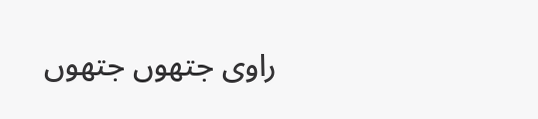راوی جتھوں جتھوں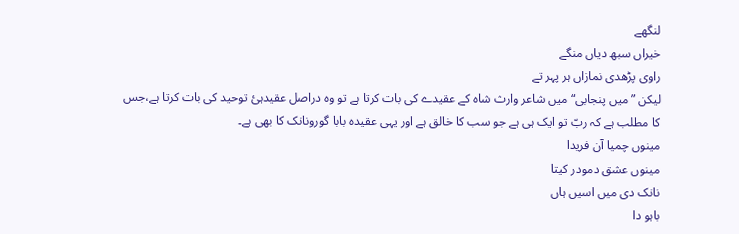لنگھے
خیراں سبھ دیاں منگے
راوی پڑھدی نمازاں ہر پہر تے
لیکن ”میں پنجابی“میں شاعر وارث شاہ کے عقیدے کی بات کرتا ہے تو وہ دراصل عقیدہئ توحید کی بات کرتا ہے،جس کا مطلب ہے کہ ربّ تو ایک ہی ہے جو سب کا خالق ہے اور یہی عقیدہ بابا گورونانک کا بھی ہے۔
مینوں چمیا آن فریدا
مینوں عشق دمودر کیتا
نانک دی میں اسیں ہاں
باہو دا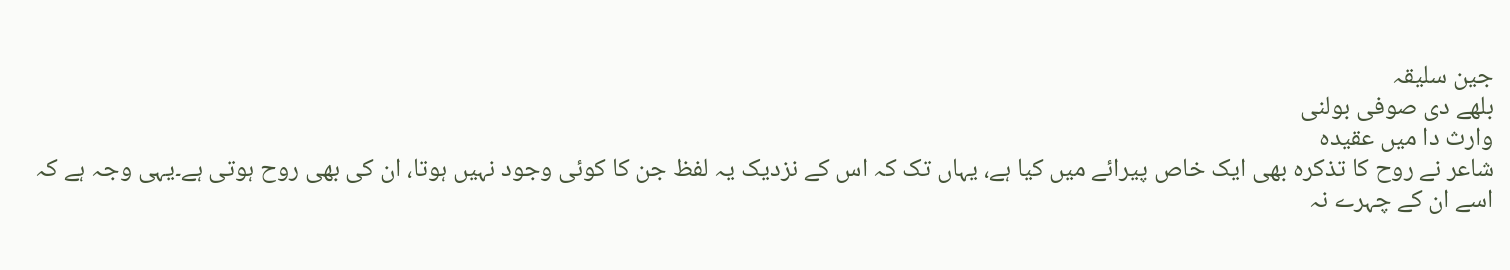جین سلیقہ
بلھے دی صوفی بولنی
وارث دا میں عقیدہ
شاعر نے روح کا تذکرہ بھی ایک خاص پیرائے میں کیا ہے، یہاں تک کہ اس کے نزدیک یہ لفظ جن کا کوئی وجود نہیں ہوتا، ان کی بھی روح ہوتی ہے۔یہی وجہ ہے کہ اسے ان کے چہرے نہ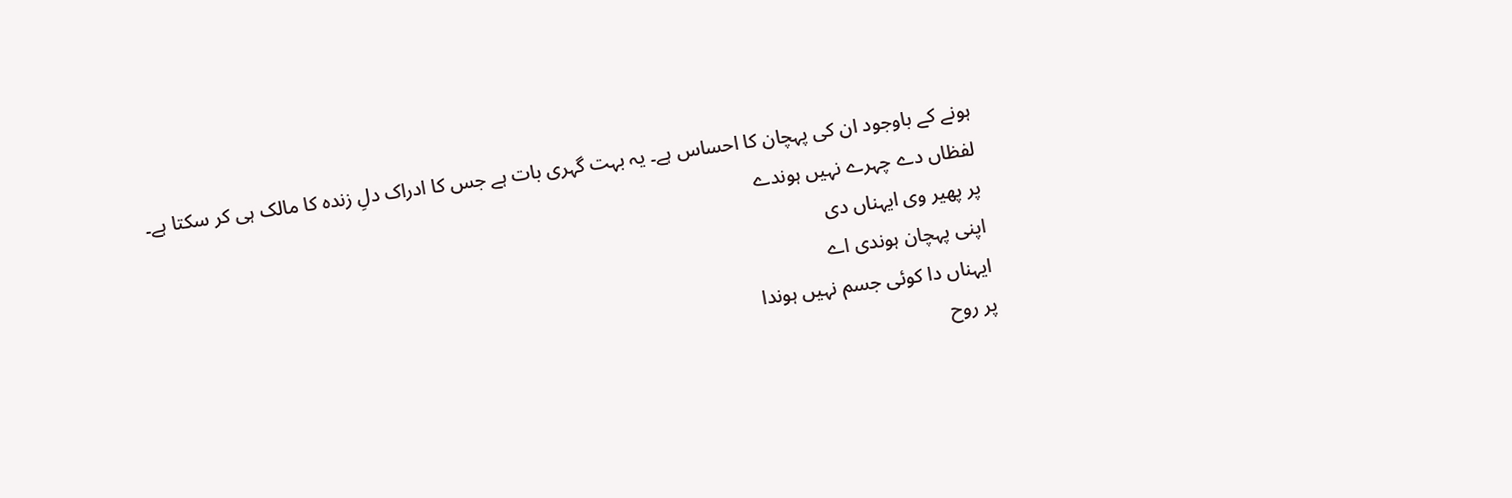ہونے کے باوجود ان کی پہچان کا احساس ہے۔ یہ بہت گہری بات ہے جس کا ادراک دلِ زندہ کا مالک ہی کر سکتا ہے۔
لفظاں دے چہرے نہیں ہوندے
پر پھیر وی ایہناں دی
اپنی پہچان ہوندی اے
ایہناں دا کوئی جسم نہیں ہوندا
پر روح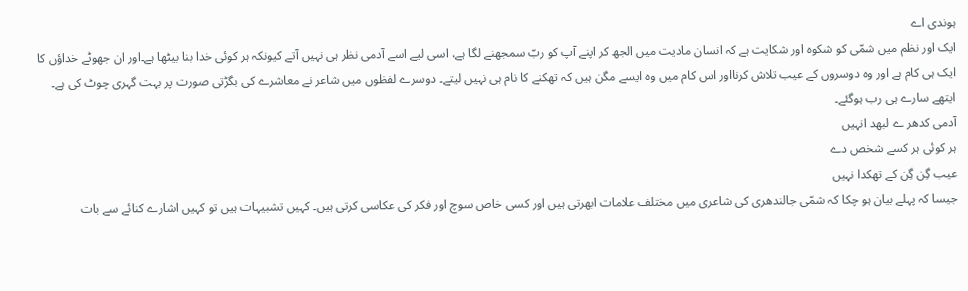ہوندی اے
ایک اور نظم میں شمّی کو شکوہ اور شکایت ہے کہ انسان مادیت میں الجھ کر اپنے آپ کو ربّ سمجھنے لگا ہے، اسی لیے اسے آدمی نظر ہی نہیں آتے کیونکہ ہر کوئی خدا بنا بیٹھا ہے۔اور ان جھوٹے خداؤں کا ایک ہی کام ہے اور وہ دوسروں کے عیب تلاش کرنااور اس کام میں وہ ایسے مگن ہیں کہ تھکنے کا نام ہی نہیں لیتے۔ دوسرے لفظوں میں شاعر نے معاشرے کی بگڑتی صورت پر بہت گہری چوٹ کی ہے۔
ایتھے سارے ہی رب ہوگئے۔
آدمی کدھر ے لبھد انہیں
ہر کوئی ہر کسے شخص دے
عیب گِن گِن کے تھکدا نہیں
جیسا کہ پہلے بیان ہو چکا کہ شمّی جالندھری کی شاعری میں مختلف علامات ابھرتی ہیں اور کسی خاص سوچ اور فکر کی عکاسی کرتی ہیں۔ کہیں تشبیہات ہیں تو کہیں اشارے کنائے سے بات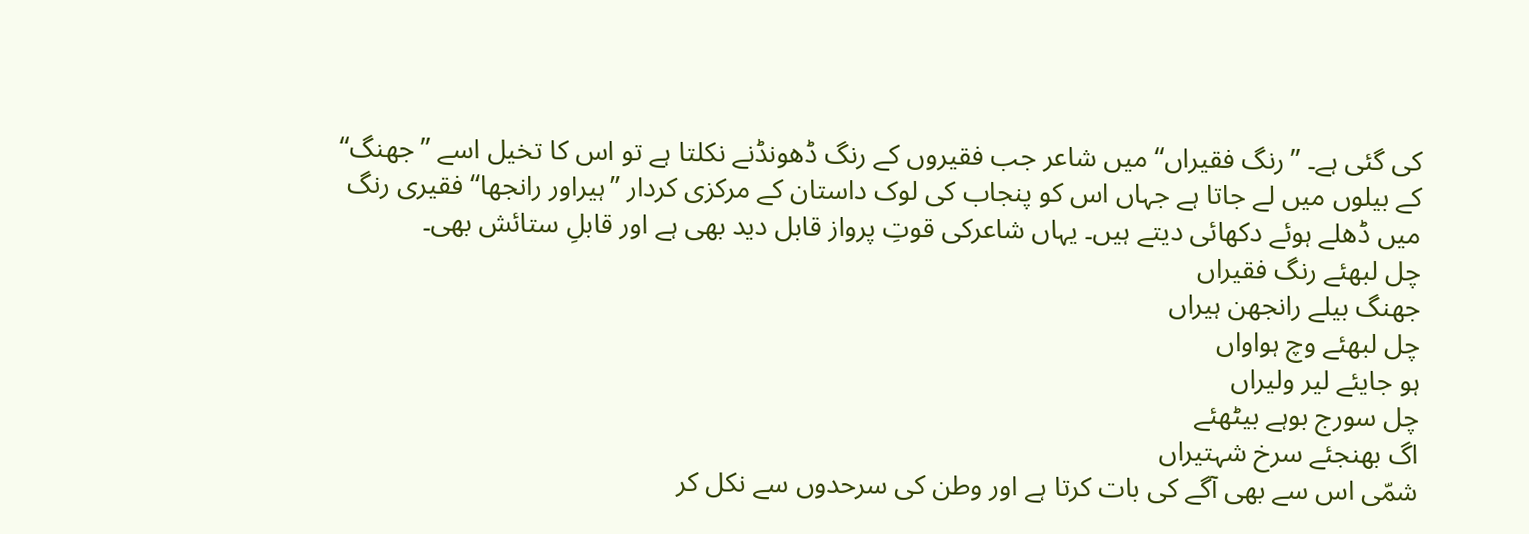کی گئی ہے۔ ”رنگ فقیراں“ میں شاعر جب فقیروں کے رنگ ڈھونڈنے نکلتا ہے تو اس کا تخیل اسے ”جھنگ“ کے بیلوں میں لے جاتا ہے جہاں اس کو پنجاب کی لوک داستان کے مرکزی کردار ”ہیراور رانجھا“ فقیری رنگ میں ڈھلے ہوئے دکھائی دیتے ہیں۔ یہاں شاعرکی قوتِ پرواز قابل دید بھی ہے اور قابلِ ستائش بھی۔
چل لبھئے رنگ فقیراں
جھنگ بیلے رانجھن ہیراں
چل لبھئے وچ ہواواں
ہو جایئے لیر ولیراں
چل سورج بوہے بیٹھئے
اگ بھنجئے سرخ شہتیراں
شمّی اس سے بھی آگے کی بات کرتا ہے اور وطن کی سرحدوں سے نکل کر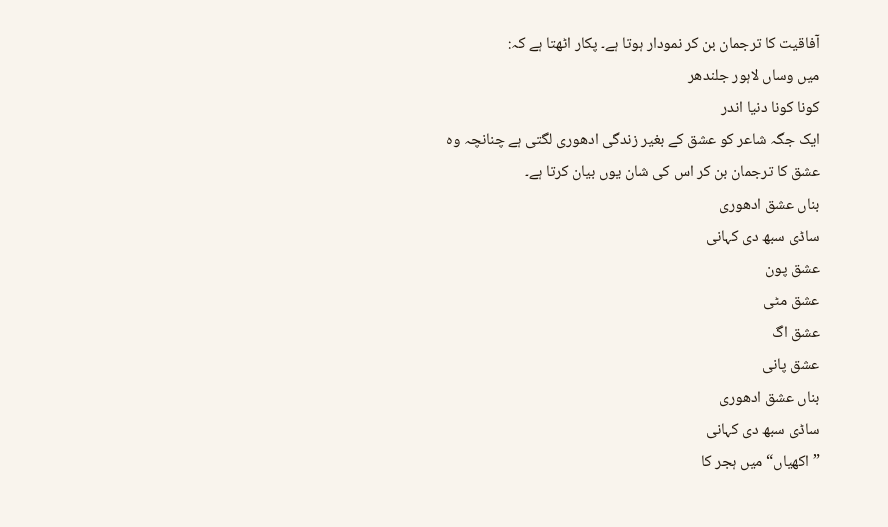آفاقیت کا ترجمان بن کر نمودار ہوتا ہے۔ پکار اٹھتا ہے کہ:
میں وساں لاہور جلندھر
کونا کونا دنیا اندر
ایک جگہ شاعر کو عشق کے بغیر زندگی ادھوری لگتی ہے چنانچہ وہ عشق کا ترجمان بن کر اس کی شان یوں بیان کرتا ہے۔
بناں عشق ادھوری
ساڈی سبھ دی کہانی
عشق پون
عشق مٹی
عشق اگ
عشق پانی
بناں عشق ادھوری
ساڈی سبھ دی کہانی
”اکھیاں“ میں ہجر کا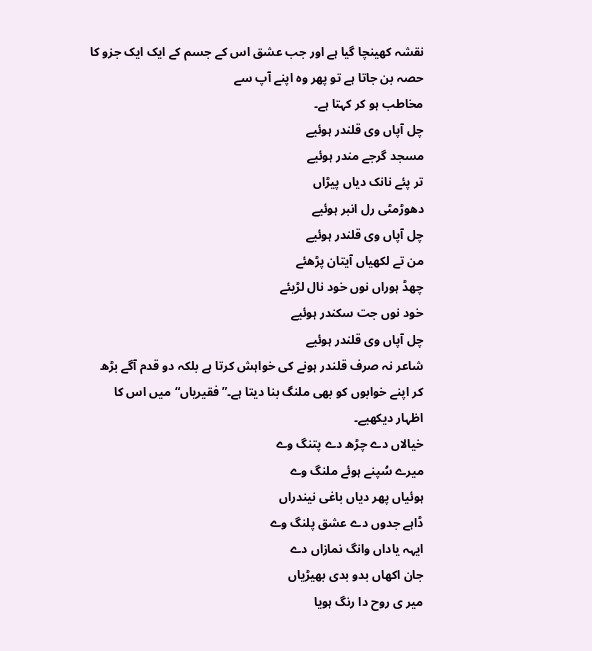نقشہ کھینچا گیا ہے اور جب عشق اس کے جسم کے ایک ایک جزو کا حصہ بن جاتا ہے تو پھر وہ اپنے آپ سے
مخاطب ہو کر کہتا ہے۔
چل آپاں وی قلندر ہوئیے
مسجد گرجے مندر ہوئیے
تر پئے نانک دیاں پیڑاں
دھوڑمٹی رل انبر ہوئیے
چل آپاں وی قلندر ہوئیے
من تے لکھیاں آیتان پڑھئے
چھڈ ہوراں نوں خود نال لڑیئے
خود نوں جت سکندر ہوئیے
چل آپاں وی قلندر ہوئیے
شاعر نہ صرف قلندر ہونے کی خواہش کرتا ہے بلکہ دو قدم آگے بڑھ کر اپنے خوابوں کو بھی ملنگ بنا دیتا ہے۔”فقیریاں“میں اس کا اظہار دیکھیے۔
خیالاں دے چڑھ دے پتنگ وے
میرے سُپنے ہوئے ملنگ وے
ہوئیاں پھر دیاں باغی نیندراں
ڈاہے جدوں دے عشق پلنگ وے
ایہہ یاداں وانگ نمازاں دے
جان اکھاں بدو بدی بھیڑیاں
میر ی روح دا رنگ ہویا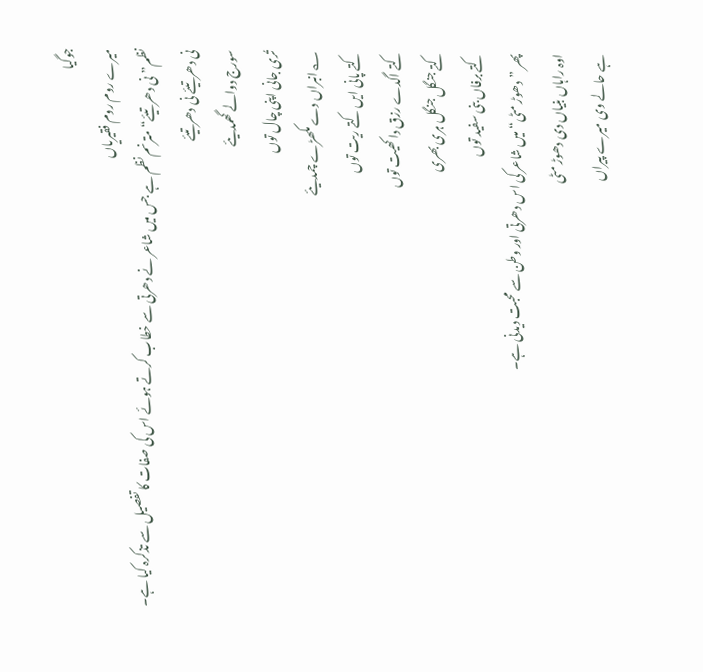جوگیا
میرے روم روم فقیریاں
نظم”نی دھرتیئے“ مترنم نظم ہے جس میں شاعر نے دھرتی سے خطاب کرتے ہوئے اس کی صفات کا تفصیل سے تذکرہ کیا ہے۔
نی دھرتیئے نی دھرتیئے
سورج دوالے گھمدیئے
تُری جانی اپنی چال توں
؎انبراں دے مکھڑے چمدیئے
کتے پانی ایں کتے ریت توں
کتے اگدے رزق دا کھیت توں
کتے جنگل جنگل ہری بھری
کتے برفاں بنی سفید توں
پھر ”دھوڑ مٹی“ میں شاعر کی اس دھرتی اور وطن سے محبت دیدنی ہے۔
اوہ راہاں بنیاں دی دھوڑ مٹی
ہے حالے وی میرے پیراں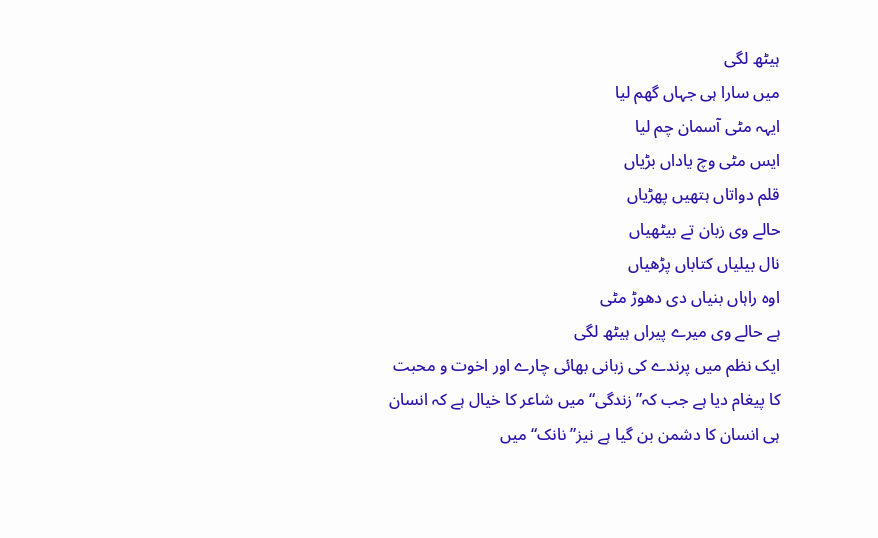ہیٹھ لگی
میں سارا ہی جہاں گھم لیا
ایہہ مٹی آسمان چم لیا
ایس مٹی وچ یاداں بڑیاں
قلم دواتاں ہتھیں پھڑیاں
حالے وی زبان تے بیٹھیاں
نال بیلیاں کتاباں پڑھیاں
اوہ راہاں بنیاں دی دھوڑ مٹی
ہے حالے وی میرے پیراں ہیٹھ لگی
ایک نظم میں پرندے کی زبانی بھائی چارے اور اخوت و محبت کا پیغام دیا ہے جب کہ”زندگی“ میں شاعر کا خیال ہے کہ انسان ہی انسان کا دشمن بن گیا ہے نیز”نانک“میں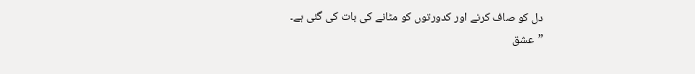دل کو صاف کرنے اور کدورتوں کو مٹانے کی بات کی گئی ہے۔
”عشق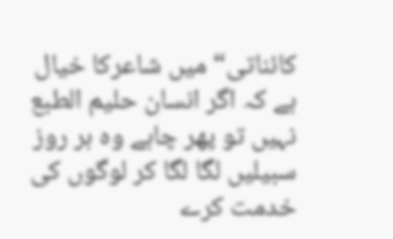کائناتی“ میں شاعرکا خیال ہے کہ اگر انسان حلیم الطبع نہیں تو پھر چاہے وہ ہر روز سبیلیں لگا لگا کر لوگوں کی خدمت کرے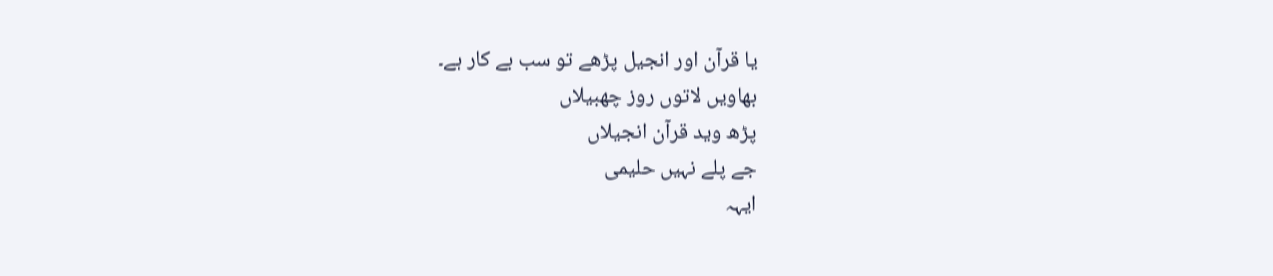یا قرآن اور انجیل پڑھے تو سب بے کار ہے۔
بھاویں لاتوں روز چھبیلاں
پڑھ وید قرآن انجیلاں
جے پلے نہیں حلیمی
ایہہ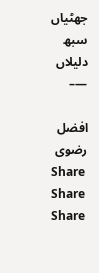جھٹیاں سبھ دلیلاں
—–

افضل رضوی
Share
Share
Share